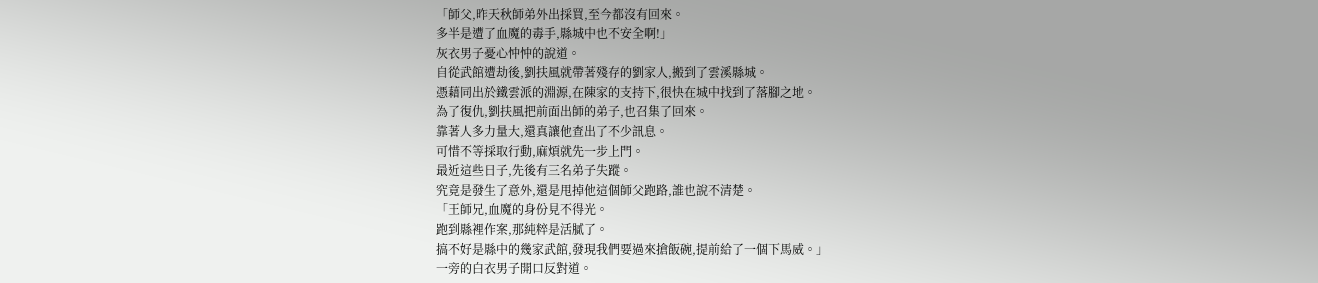「師父,昨天秋師弟外出採買,至今都沒有回來。
多半是遭了血魔的毒手,縣城中也不安全啊!」
灰衣男子憂心忡忡的說道。
自從武館遭劫後,劉扶風就帶著殘存的劉家人,搬到了雲溪縣城。
憑藉同出於鐵雲派的淵源,在陳家的支持下,很快在城中找到了落腳之地。
為了復仇,劉扶風把前面出師的弟子,也召集了回來。
靠著人多力量大,還真讓他查出了不少訊息。
可惜不等採取行動,麻煩就先一步上門。
最近這些日子,先後有三名弟子失蹤。
究竟是發生了意外,還是甩掉他這個師父跑路,誰也說不清楚。
「王師兄,血魔的身份見不得光。
跑到縣裡作案,那純粹是活膩了。
搞不好是縣中的幾家武館,發現我們要過來搶飯碗,提前給了一個下馬威。」
一旁的白衣男子開口反對道。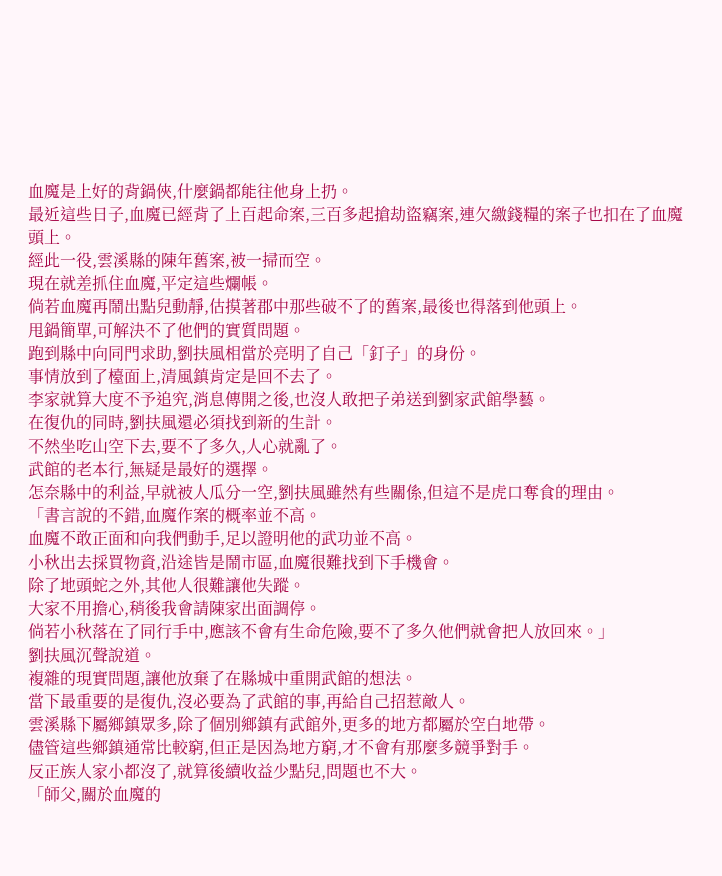血魔是上好的背鍋俠,什麼鍋都能往他身上扔。
最近這些日子,血魔已經背了上百起命案,三百多起搶劫盜竊案,連欠繳錢糧的案子也扣在了血魔頭上。
經此一役,雲溪縣的陳年舊案,被一掃而空。
現在就差抓住血魔,平定這些爛帳。
倘若血魔再鬧出點兒動靜,估摸著郡中那些破不了的舊案,最後也得落到他頭上。
甩鍋簡單,可解決不了他們的實質問題。
跑到縣中向同門求助,劉扶風相當於亮明了自己「釘子」的身份。
事情放到了檯面上,清風鎮肯定是回不去了。
李家就算大度不予追究,消息傳開之後,也沒人敢把子弟送到劉家武館學藝。
在復仇的同時,劉扶風還必須找到新的生計。
不然坐吃山空下去,要不了多久,人心就亂了。
武館的老本行,無疑是最好的選擇。
怎奈縣中的利益,早就被人瓜分一空,劉扶風雖然有些關係,但這不是虎口奪食的理由。
「書言說的不錯,血魔作案的概率並不高。
血魔不敢正面和向我們動手,足以證明他的武功並不高。
小秋出去採買物資,沿途皆是鬧市區,血魔很難找到下手機會。
除了地頭蛇之外,其他人很難讓他失蹤。
大家不用擔心,稍後我會請陳家出面調停。
倘若小秋落在了同行手中,應該不會有生命危險,要不了多久他們就會把人放回來。」
劉扶風沉聲說道。
複雜的現實問題,讓他放棄了在縣城中重開武館的想法。
當下最重要的是復仇,沒必要為了武館的事,再給自己招惹敵人。
雲溪縣下屬鄉鎮眾多,除了個別鄉鎮有武館外,更多的地方都屬於空白地帶。
儘管這些鄉鎮通常比較窮,但正是因為地方窮,才不會有那麼多競爭對手。
反正族人家小都沒了,就算後續收益少點兒,問題也不大。
「師父,關於血魔的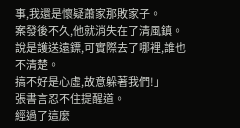事,我還是懷疑蕭家那敗家子。
案發後不久,他就消失在了清風鎮。
說是護送遠鏢,可實際去了哪裡,誰也不清楚。
搞不好是心虛,故意躲著我們!」
張書言忍不住提醒道。
經過了這麼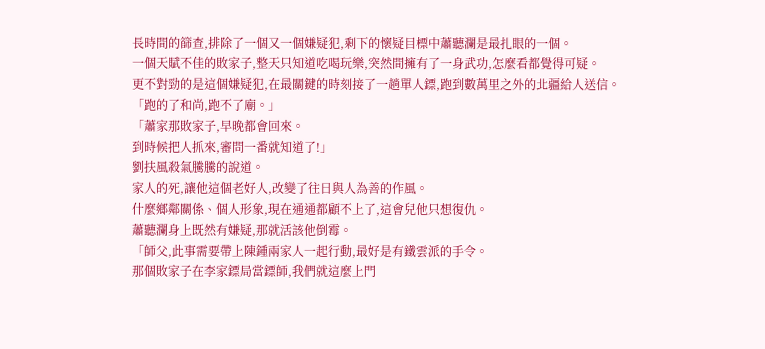長時間的篩查,排除了一個又一個嫌疑犯,剩下的懷疑目標中蕭聽瀾是最扎眼的一個。
一個天賦不佳的敗家子,整天只知道吃喝玩樂,突然間擁有了一身武功,怎麼看都覺得可疑。
更不對勁的是這個嫌疑犯,在最關鍵的時刻接了一趟單人鏢,跑到數萬里之外的北疆給人送信。
「跑的了和尚,跑不了廟。」
「蕭家那敗家子,早晚都會回來。
到時候把人抓來,審問一番就知道了!」
劉扶風殺氣騰騰的說道。
家人的死,讓他這個老好人,改變了往日與人為善的作風。
什麼鄉鄰關係、個人形象,現在通通都顧不上了,這會兒他只想復仇。
蕭聽瀾身上既然有嫌疑,那就活該他倒霉。
「師父,此事需要帶上陳鍾兩家人一起行動,最好是有鐵雲派的手令。
那個敗家子在李家鏢局當鏢師,我們就這麼上門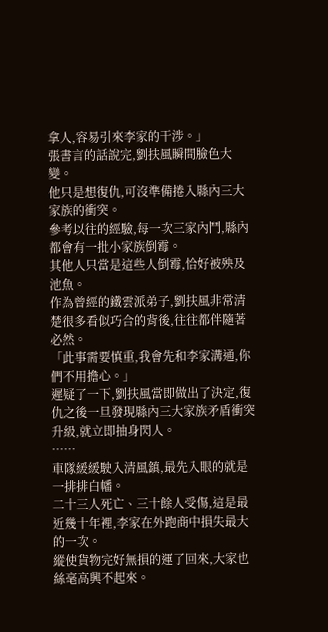拿人,容易引來李家的干涉。」
張書言的話說完,劉扶風瞬間臉色大變。
他只是想復仇,可沒準備捲入縣內三大家族的衝突。
參考以往的經驗,每一次三家內鬥,縣內都會有一批小家族倒霉。
其他人只當是這些人倒霉,恰好被殃及池魚。
作為曾經的鐵雲派弟子,劉扶風非常清楚很多看似巧合的背後,往往都伴隨著必然。
「此事需要慎重,我會先和李家溝通,你們不用擔心。」
遲疑了一下,劉扶風當即做出了決定,復仇之後一旦發現縣內三大家族矛盾衝突升級,就立即抽身閃人。
……
車隊緩緩駛入清風鎮,最先入眼的就是一排排白幡。
二十三人死亡、三十餘人受傷,這是最近幾十年裡,李家在外跑商中損失最大的一次。
縱使貨物完好無損的運了回來,大家也絲毫高興不起來。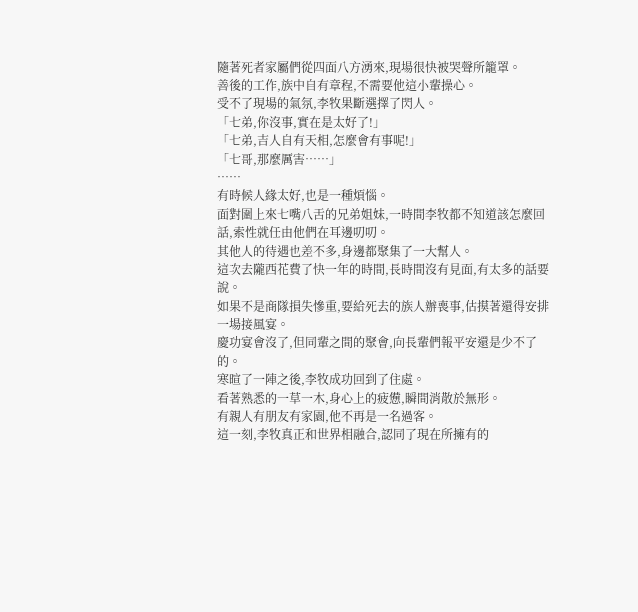隨著死者家屬們從四面八方湧來,現場很快被哭聲所籠罩。
善後的工作,族中自有章程,不需要他這小輩操心。
受不了現場的氣氛,李牧果斷選擇了閃人。
「七弟,你沒事,實在是太好了!」
「七弟,吉人自有天相,怎麼會有事呢!」
「七哥,那麼厲害……」
……
有時候人緣太好,也是一種煩惱。
面對圍上來七嘴八舌的兄弟姐妹,一時間李牧都不知道該怎麼回話,索性就任由他們在耳邊叨叨。
其他人的待遇也差不多,身邊都聚集了一大幫人。
這次去隴西花費了快一年的時間,長時間沒有見面,有太多的話要說。
如果不是商隊損失慘重,要給死去的族人辦喪事,估摸著還得安排一場接風宴。
慶功宴會沒了,但同輩之間的聚會,向長輩們報平安還是少不了的。
寒暄了一陣之後,李牧成功回到了住處。
看著熟悉的一草一木,身心上的疲憊,瞬間消散於無形。
有親人有朋友有家園,他不再是一名過客。
這一刻,李牧真正和世界相融合,認同了現在所擁有的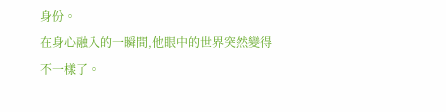身份。
在身心融入的一瞬間,他眼中的世界突然變得不一樣了。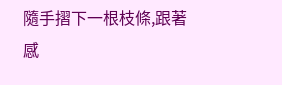隨手摺下一根枝條,跟著感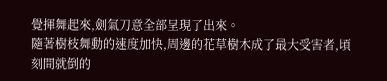覺揮舞起來,劍氣刀意全部呈現了出來。
隨著樹枝舞動的速度加快,周邊的花草樹木成了最大受害者,頃刻間就倒的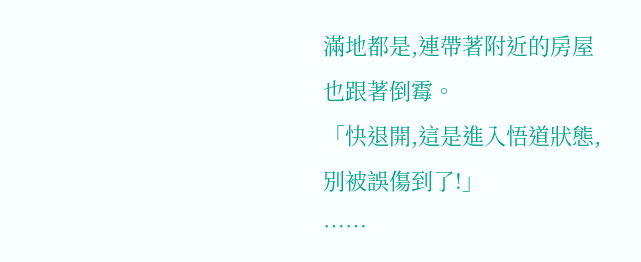滿地都是,連帶著附近的房屋也跟著倒霉。
「快退開,這是進入悟道狀態,別被誤傷到了!」
……